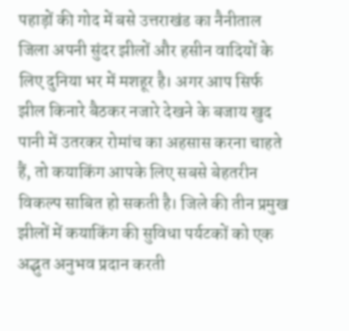पहाड़ों की गोद में बसे उत्तराखंड का नैनीताल जिला अपनी सुंदर झीलों और हसीन वादियों के लिए दुनिया भर में मशहूर है। अगर आप सिर्फ झील किनारे बैठकर नजारे देखने के बजाय खुद पानी में उतरकर रोमांच का अहसास करना चाहते हैं, तो कयाकिंग आपके लिए सबसे बेहतरीन विकल्प साबित हो सकती है। जिले की तीन प्रमुख झीलों में कयाकिंग की सुविधा पर्यटकों को एक अद्भुत अनुभव प्रदान करती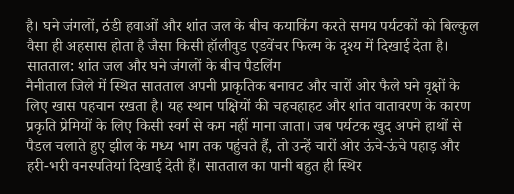है। घने जंगलों, ठंडी हवाओं और शांत जल के बीच कयाकिंग करते समय पर्यटकों को बिल्कुल वैसा ही अहसास होता है जैसा किसी हॉलीवुड एडवेंचर फिल्म के दृश्य में दिखाई देता है।
सातताल: शांत जल और घने जंगलों के बीच पैडलिंग
नैनीताल जिले में स्थित सातताल अपनी प्राकृतिक बनावट और चारों ओर फैले घने वृक्षों के लिए खास पहचान रखता है। यह स्थान पक्षियों की चहचहाहट और शांत वातावरण के कारण प्रकृति प्रेमियों के लिए किसी स्वर्ग से कम नहीं माना जाता। जब पर्यटक खुद अपने हाथों से पैडल चलाते हुए झील के मध्य भाग तक पहुंचते हैं, तो उन्हें चारों ओर ऊंचे-ऊंचे पहाड़ और हरी-भरी वनस्पतियां दिखाई देती हैं। सातताल का पानी बहुत ही स्थिर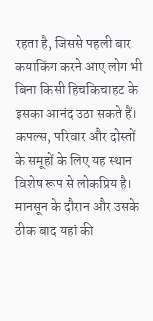रहता है, जिससे पहली बार कयाकिंग करने आए लोग भी बिना किसी हिचकिचाहट के इसका आनंद उठा सकते हैं। कपल्स, परिवार और दोस्तों के समूहों के लिए यह स्थान विशेष रूप से लोकप्रिय है। मानसून के दौरान और उसके ठीक बाद यहां की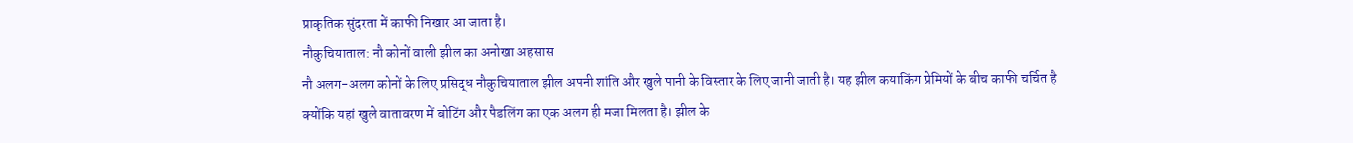प्राकृतिक सुंदरता में काफी निखार आ जाता है।
नौकुचियाताल: नौ कोनों वाली झील का अनोखा अहसास
नौ अलग-अलग कोनों के लिए प्रसिद्ध नौकुचियाताल झील अपनी शांति और खुले पानी के विस्तार के लिए जानी जाती है। यह झील कयाकिंग प्रेमियों के बीच काफी चर्चित है क्योंकि यहां खुले वातावरण में बोटिंग और पैडलिंग का एक अलग ही मजा मिलता है। झील के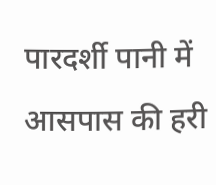पारदर्शी पानी में आसपास की हरी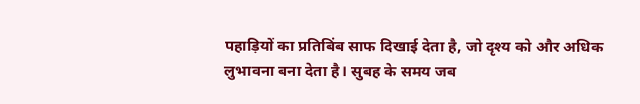पहाड़ियों का प्रतिबिंब साफ दिखाई देता है, जो दृश्य को और अधिक लुभावना बना देता है। सुबह के समय जब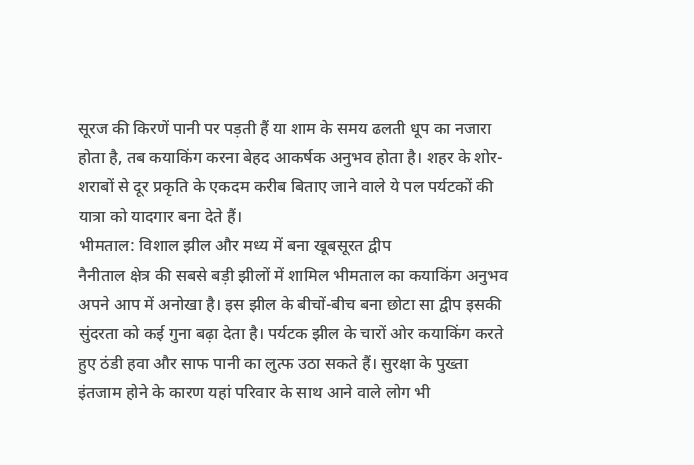सूरज की किरणें पानी पर पड़ती हैं या शाम के समय ढलती धूप का नजारा होता है, तब कयाकिंग करना बेहद आकर्षक अनुभव होता है। शहर के शोर-शराबों से दूर प्रकृति के एकदम करीब बिताए जाने वाले ये पल पर्यटकों की यात्रा को यादगार बना देते हैं।
भीमताल: विशाल झील और मध्य में बना खूबसूरत द्वीप
नैनीताल क्षेत्र की सबसे बड़ी झीलों में शामिल भीमताल का कयाकिंग अनुभव अपने आप में अनोखा है। इस झील के बीचों-बीच बना छोटा सा द्वीप इसकी सुंदरता को कई गुना बढ़ा देता है। पर्यटक झील के चारों ओर कयाकिंग करते हुए ठंडी हवा और साफ पानी का लुत्फ उठा सकते हैं। सुरक्षा के पुख्ता इंतजाम होने के कारण यहां परिवार के साथ आने वाले लोग भी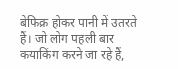बेफिक्र होकर पानी में उतरते हैं। जो लोग पहली बार कयाकिंग करने जा रहे हैं,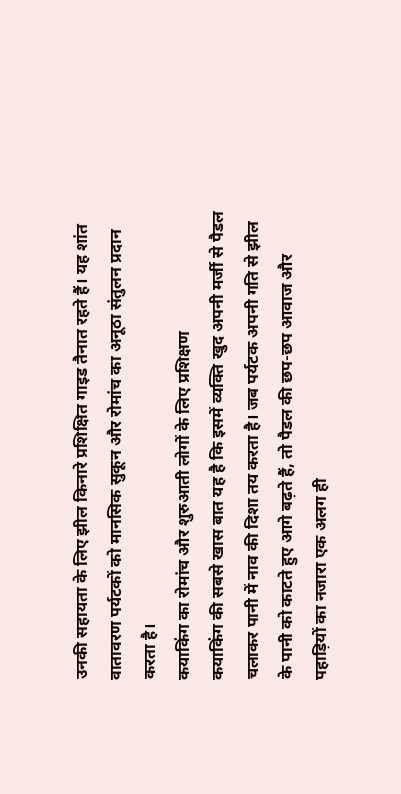उनकी सहायता के लिए झील किनारे प्रशिक्षित गाइड तैनात रहते हैं। यह शांत वातावरण पर्यटकों को मानसिक सुकून और रोमांच का अनूठा संतुलन प्रदान करता है।
कयाकिंग का रोमांच और शुरुआती लोगों के लिए प्रशिक्षण
कयाकिंग की सबसे खास बात यह है कि इसमें व्यक्ति खुद अपनी मर्जी से पैडल चलाकर पानी में नाव की दिशा तय करता है। जब पर्यटक अपनी गति से झील के पानी को काटते हुए आगे बढ़ते हैं, तो पैडल की छप-छप आवाज और पहाड़ियों का नजारा एक अलग ही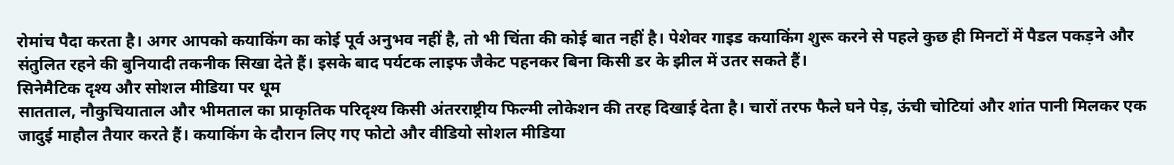रोमांच पैदा करता है। अगर आपको कयाकिंग का कोई पूर्व अनुभव नहीं है, तो भी चिंता की कोई बात नहीं है। पेशेवर गाइड कयाकिंग शुरू करने से पहले कुछ ही मिनटों में पैडल पकड़ने और संतुलित रहने की बुनियादी तकनीक सिखा देते हैं। इसके बाद पर्यटक लाइफ जैकेट पहनकर बिना किसी डर के झील में उतर सकते हैं।
सिनेमैटिक दृश्य और सोशल मीडिया पर धूम
सातताल, नौकुचियाताल और भीमताल का प्राकृतिक परिदृश्य किसी अंतरराष्ट्रीय फिल्मी लोकेशन की तरह दिखाई देता है। चारों तरफ फैले घने पेड़, ऊंची चोटियां और शांत पानी मिलकर एक जादुई माहौल तैयार करते हैं। कयाकिंग के दौरान लिए गए फोटो और वीडियो सोशल मीडिया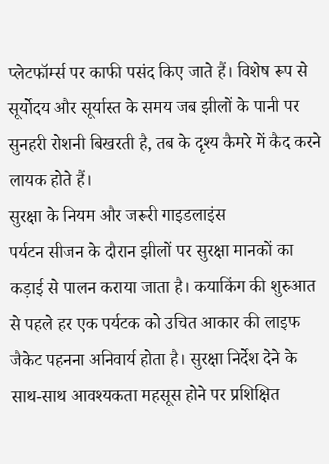प्लेटफॉर्म्स पर काफी पसंद किए जाते हैं। विशेष रूप से सूर्योदय और सूर्यास्त के समय जब झीलों के पानी पर सुनहरी रोशनी बिखरती है, तब के दृश्य कैमरे में कैद करने लायक होते हैं।
सुरक्षा के नियम और जरूरी गाइडलाइंस
पर्यटन सीजन के दौरान झीलों पर सुरक्षा मानकों का कड़ाई से पालन कराया जाता है। कयाकिंग की शुरुआत से पहले हर एक पर्यटक को उचित आकार की लाइफ जैकेट पहनना अनिवार्य होता है। सुरक्षा निर्देश देने के साथ-साथ आवश्यकता महसूस होने पर प्रशिक्षित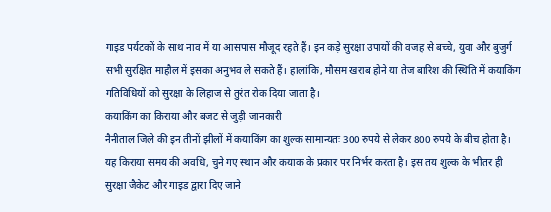गाइड पर्यटकों के साथ नाव में या आसपास मौजूद रहते हैं। इन कड़े सुरक्षा उपायों की वजह से बच्चे, युवा और बुजुर्ग सभी सुरक्षित माहौल में इसका अनुभव ले सकते हैं। हालांकि, मौसम खराब होने या तेज बारिश की स्थिति में कयाकिंग गतिविधियों को सुरक्षा के लिहाज से तुरंत रोक दिया जाता है।
कयाकिंग का किराया और बजट से जुड़ी जानकारी
नैनीताल जिले की इन तीनों झीलों में कयाकिंग का शुल्क सामान्यतः 300 रुपये से लेकर 800 रुपये के बीच होता है। यह किराया समय की अवधि, चुने गए स्थान और कयाक के प्रकार पर निर्भर करता है। इस तय शुल्क के भीतर ही सुरक्षा जैकेट और गाइड द्वारा दिए जाने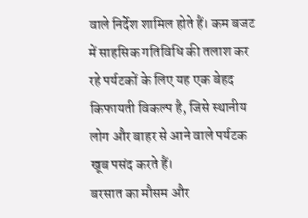वाले निर्देश शामिल होते हैं। कम बजट में साहसिक गतिविधि की तलाश कर रहे पर्यटकों के लिए यह एक बेहद किफायती विकल्प है, जिसे स्थानीय लोग और बाहर से आने वाले पर्यटक खूब पसंद करते हैं।
बरसात का मौसम और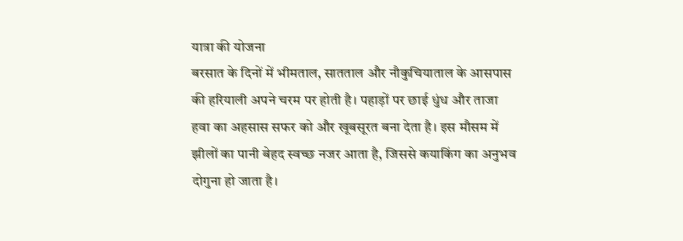यात्रा की योजना
बरसात के दिनों में भीमताल, सातताल और नौकुचियाताल के आसपास की हरियाली अपने चरम पर होती है। पहाड़ों पर छाई धुंध और ताजा हवा का अहसास सफर को और खूबसूरत बना देता है। इस मौसम में झीलों का पानी बेहद स्वच्छ नजर आता है, जिससे कयाकिंग का अनुभव दोगुना हो जाता है।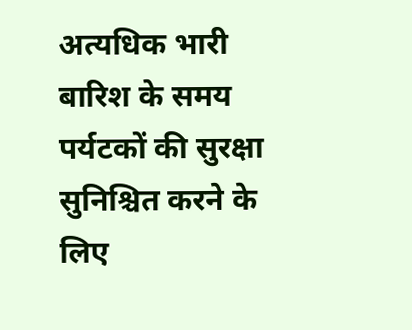अत्यधिक भारी बारिश के समय पर्यटकों की सुरक्षा सुनिश्चित करने के लिए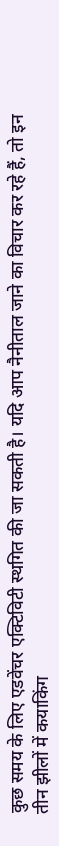कुछ समय के लिए एडवेंचर एक्टिविटी स्थगित की जा सकती है। यदि आप नैनीताल जाने का विचार कर रहे हैं, तो इन तीन झीलों में कयाकिंग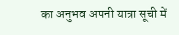का अनुभव अपनी यात्रा सूची में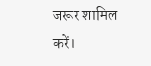जरूर शामिल करें।